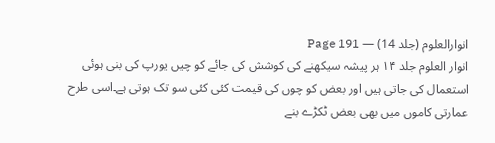انوارالعلوم (جلد 14) — Page 191
انوار العلوم جلد ۱۴ ہر پیشہ سیکھنے کی کوشش کی جائے کو چیں یورپ کی بنی ہوئی استعمال کی جاتی ہیں اور بعض کو چوں کی قیمت کئی کئی سو تک ہوتی ہے۔اسی طرح عمارتی کاموں میں بھی بعض ٹکڑے بنے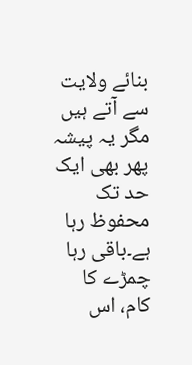بنائے ولایت سے آتے ہیں مگر یہ پیشہ پھر بھی ایک حد تک محفوظ رہا ہے۔باقی رہا چمڑے کا کام، اس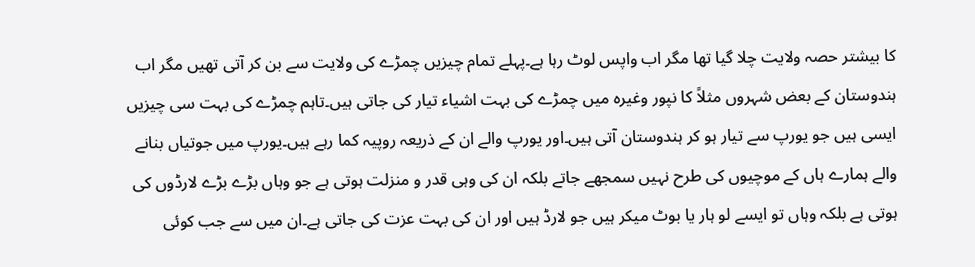کا بیشتر حصہ ولایت چلا گیا تھا مگر اب واپس لوٹ رہا ہے۔پہلے تمام چیزیں چمڑے کی ولایت سے بن کر آتی تھیں مگر اب ہندوستان کے بعض شہروں مثلاً کا نپور وغیرہ میں چمڑے کی بہت اشیاء تیار کی جاتی ہیں۔تاہم چمڑے کی بہت سی چیزیں ایسی ہیں جو یورپ سے تیار ہو کر ہندوستان آتی ہیں۔اور یورپ والے ان کے ذریعہ روپیہ کما رہے ہیں۔یورپ میں جوتیاں بنانے والے ہمارے ہاں کے موچیوں کی طرح نہیں سمجھے جاتے بلکہ ان کی وہی قدر و منزلت ہوتی ہے جو وہاں بڑے بڑے لارڈوں کی ہوتی ہے بلکہ وہاں تو ایسے لو ہار یا بوٹ میکر ہیں جو لارڈ ہیں اور ان کی بہت عزت کی جاتی ہے۔ان میں سے جب کوئی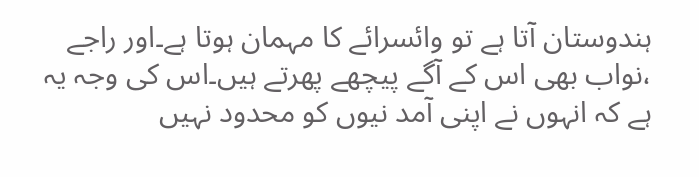ہندوستان آتا ہے تو وائسرائے کا مہمان ہوتا ہے۔اور راجے ،نواب بھی اس کے آگے پیچھے پھرتے ہیں۔اس کی وجہ یہ ہے کہ انہوں نے اپنی آمد نیوں کو محدود نہیں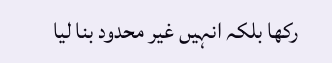رکھا بلکہ انہیں غیر محدود بنا لیا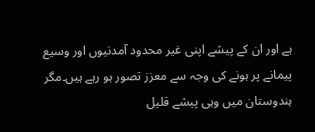ہے اور ان کے پیشے اپنی غیر محدود آمدنیوں اور وسیع پیمانے پر ہونے کی وجہ سے معزز تصور ہو رہے ہیں۔مگر ہندوستان میں وہی پیشے قلیل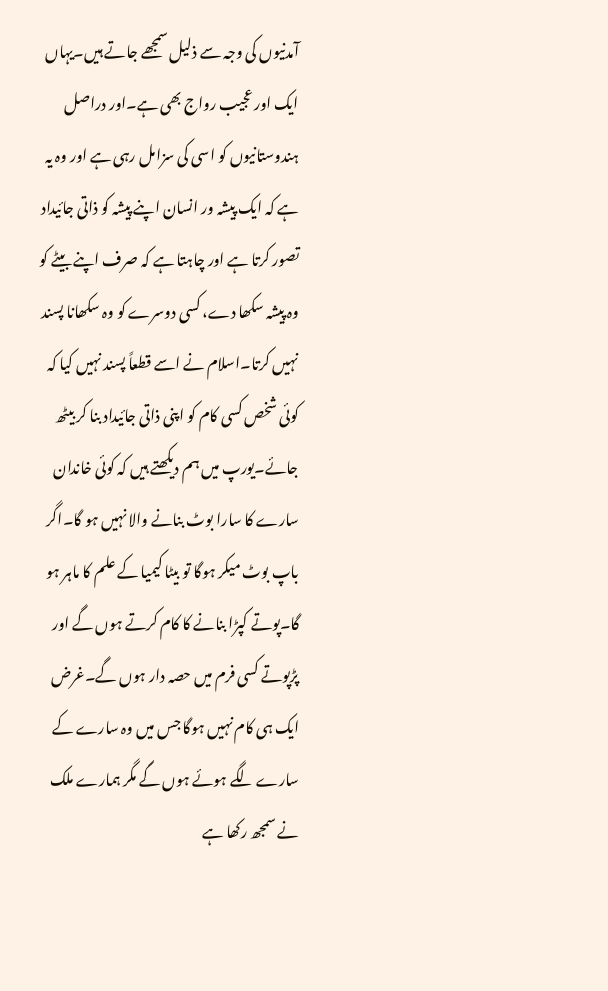آمدنیوں کی وجہ سے ذلیل سمجھے جاتے ہیں۔یہاں ایک اور عجیب رواج بھی ہے۔اور دراصل ہندوستانیوں کو اسی کی سزامل رہی ہے اور وہ یہ ہے کہ ایک پیشہ ور انسان اپنے پیشہ کو ذاتی جائیداد تصور کرتا ہے اور چاہتا ہے کہ صرف اپنے بیٹے کو وہ پیشہ سکھا دے، کسی دوسرے کو وہ سکھانا پسند نہیں کرتا۔اسلام نے اسے قطعاً پسند نہیں کیا کہ کوئی شخص کسی کام کو اپنی ذاتی جائیداد بنا کر بیٹھ جائے۔یورپ میں ہم دیکھتے ہیں کہ کوئی خاندان سارے کا سارا بوٹ بنانے والا نہیں ہو گا۔اگر باپ بوٹ میکر ہوگا تو بیٹا کیمیا کے علم کا ماہر ہو گا۔پوتے کپڑا بنانے کا کام کرتے ہوں گے اور پڑپوتے کسی فرم میں حصہ دار ہوں گے۔غرض ایک ہی کام نہیں ہوگا جس میں وہ سارے کے سارے لگے ہوئے ہوں گے مگر ہمارے ملک نے سمجھ رکھا ہے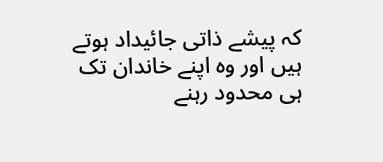کہ پیشے ذاتی جائیداد ہوتے ہیں اور وہ اپنے خاندان تک ہی محدود رہنے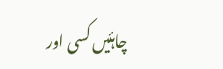چاہئیں کسی اور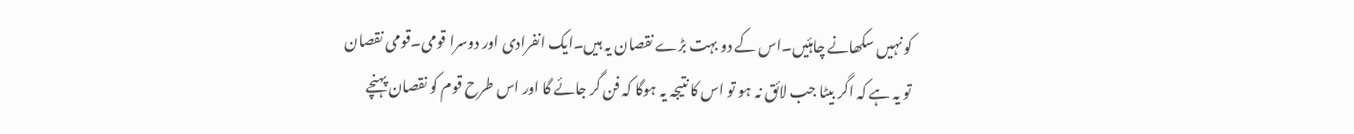کو نہیں سکھانے چاہئیں۔اس کے دو بہت بڑے نقصان یہ ہیں۔ایک انفرادی اور دوسرا قومی۔قومی نقصان تو یہ ہے کہ اگر بیٹا جب لائق نہ ہو تو اس کا نتیجہ یہ ہوگا کہ فن گر جائے گا اور اس طرح قوم کو نقصان پہنچے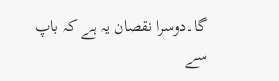گا۔دوسرا نقصان یہ ہے کہ باپ سے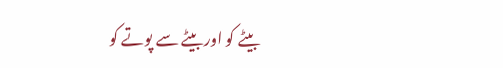بیٹے کو اور بیٹے سے پوتے کو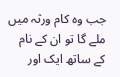جب وہ کام ورثہ میں ملے گا تو ان کے نام کے ساتھ ایک اور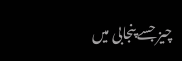چیز جسے پنجابی میں